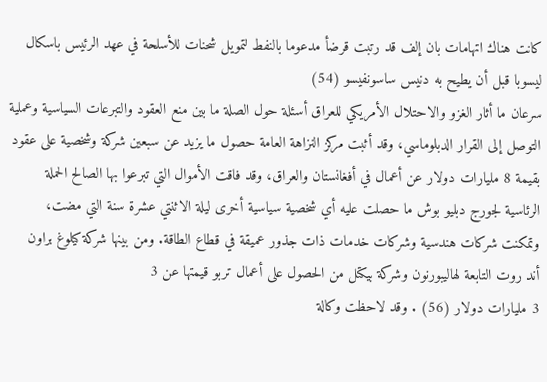كانت هناك اتهامات بان إلف قد رتبت قرضأ مدعوما بالنفط لتمويل شحنات للأسلحة في عهد الرئيس باسكال ليسوبا قبل أن يطيح به دنيس ساسونفيسو (54)
سرعان ما أثار الغزو والاحتلال الأمريكي للعراق أسئلة حول الصلة ما بين منع العقود والتبرعات السياسية وعملية التوصل إلى القرار الدبلوماسي، وقد أثبت مرکز النزاهة العامة حصول ما يزيد عن سبعين شركة وشخصية على عقود بقيمة 8 مليارات دولار عن أعمال في أفغانستان والعراق، وقد فاقت الأموال التي تبرعوا بها الصالح الحملة الرئاسية لجورج دبليو بوش ما حصلت عليه أي شخصية سياسية أخرى ليلة الاثنتي عشرة سنة التي مضت، وتمكنت شركات هندسية وشركات خدمات ذات جذور عميقة في قطاع الطاقة. ومن بينها شركة كيلوغ براون أند روت التابعة لهاليبورنون وشركة بيكتل من الحصول على أعمال تربو قيمتها عن 3
3 مليارات دولار (56) . وقد لاحظت وكالة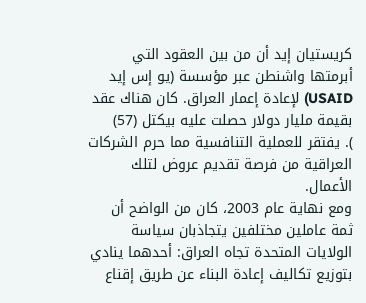كريستيان إيد أن من بين العقود التي أبرمتها واشنطن عبر مؤسسة (يو إس إيد USAID) لإعادة إعمار العراق. كان هناك عقد بقيمة مليار دولار حصلت عليه بيكتل (57)
). يفتقر للعملية التنافسية مما حرم الشركات العراقية من فرصة تقديم عروض لتلك الأعمال.
ومع نهاية عام 2003، كان من الواضح أن ثمة عاملين مختلفين يتجاذبان سياسة الولايات المتحدة تجاه العراق: أحدهما ينادي بتوزيع تكاليف إعادة البناء عن طريق إقناع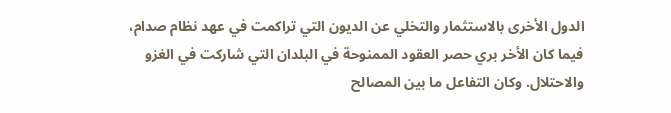الدول الأخرى بالاستثمار والتخلي عن الديون التي تراكمت في عهد نظام صدام، فيما كان الأخر بري حصر العقود الممنوحة في البلدان التي شاركت في الغزو والاحتلال. وكان التفاعل ما بين المصالح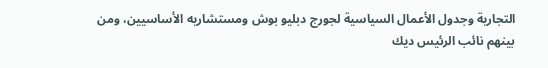التجارية وجدول الأعمال السياسية لجورج دبليو بوش ومستشاريه الأساسيين، ومن بينهم نائب الرئيس ديك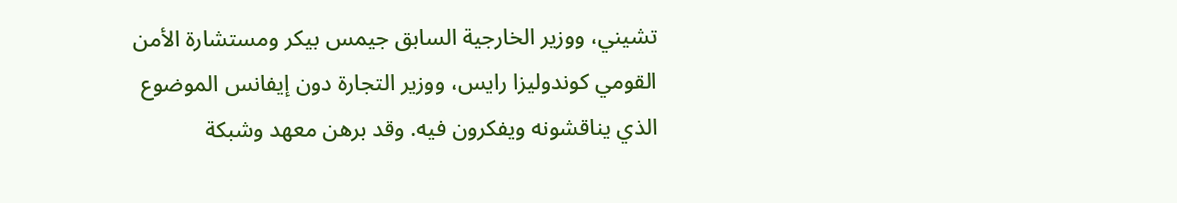تشيني، ووزير الخارجية السابق جيمس بيكر ومستشارة الأمن القومي كوندوليزا رايس، ووزير التجارة دون إيفانس الموضوع الذي يناقشونه ويفكرون فيه. وقد برهن معهد وشبكة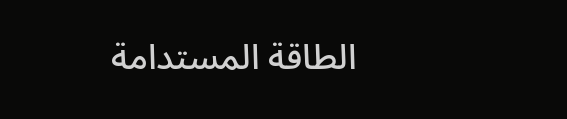الطاقة المستدامة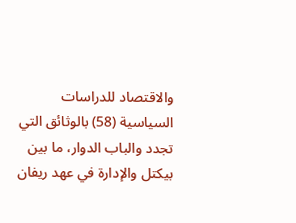والاقتصاد للدراسات السياسية (58) بالوثائق التي تجدد والباب الدوار، ما بين بيكتل والإدارة في عهد ريفان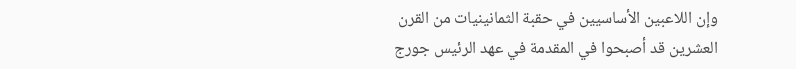وإن اللاعبين الأساسيين في حقبة الثمانينيات من القرن العشرين قد أصبحوا في المقدمة في عهد الرئيس جورج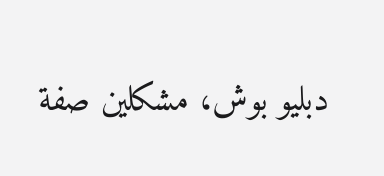دبليو بوش، مشکلين صفة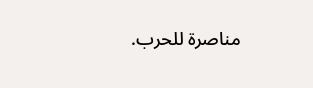مناصرة للحرب.